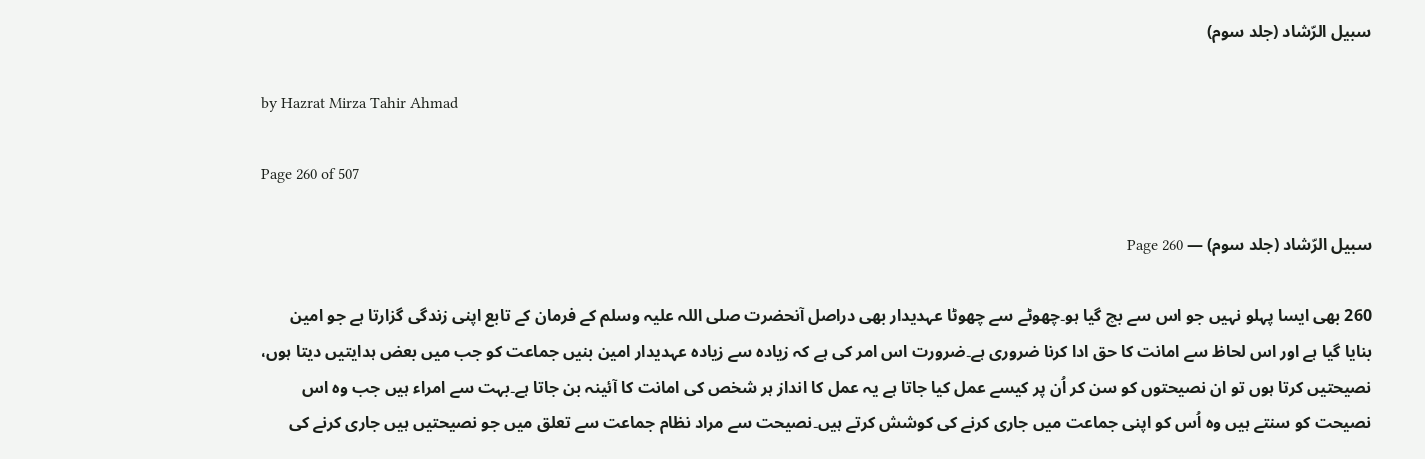سبیل الرّشاد (جلد سوم)

by Hazrat Mirza Tahir Ahmad

Page 260 of 507

سبیل الرّشاد (جلد سوم) — Page 260

260 بھی ایسا پہلو نہیں جو اس سے بچ گیا ہو۔چھوٹے سے چھوٹا عہدیدار بھی دراصل آنحضرت صلی اللہ علیہ وسلم کے فرمان کے تابع اپنی زندگی گزارتا ہے جو امین بنایا گیا ہے اور اس لحاظ سے امانت کا حق ادا کرنا ضروری ہے۔ضرورت اس امر کی ہے کہ زیادہ سے زیادہ عہدیدار امین بنیں جماعت کو جب میں بعض ہدایتیں دیتا ہوں، نصیحتیں کرتا ہوں تو ان نصیحتوں کو سن کر اُن پر کیسے عمل کیا جاتا ہے یہ عمل کا انداز ہر شخص کی امانت کا آئینہ بن جاتا ہے۔بہت سے امراء ہیں جب وہ اس نصیحت کو سنتے ہیں وہ اُس کو اپنی جماعت میں جاری کرنے کی کوشش کرتے ہیں۔نصیحت سے مراد نظام جماعت سے تعلق میں جو نصیحتیں ہیں جاری کرنے کی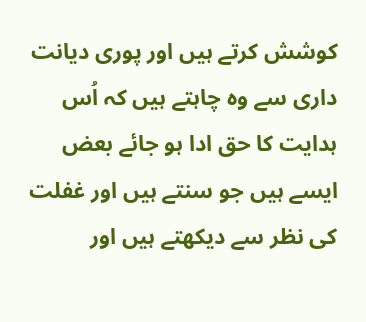کوشش کرتے ہیں اور پوری دیانت داری سے وہ چاہتے ہیں کہ اُس ہدایت کا حق ادا ہو جائے بعض ایسے ہیں جو سنتے ہیں اور غفلت کی نظر سے دیکھتے ہیں اور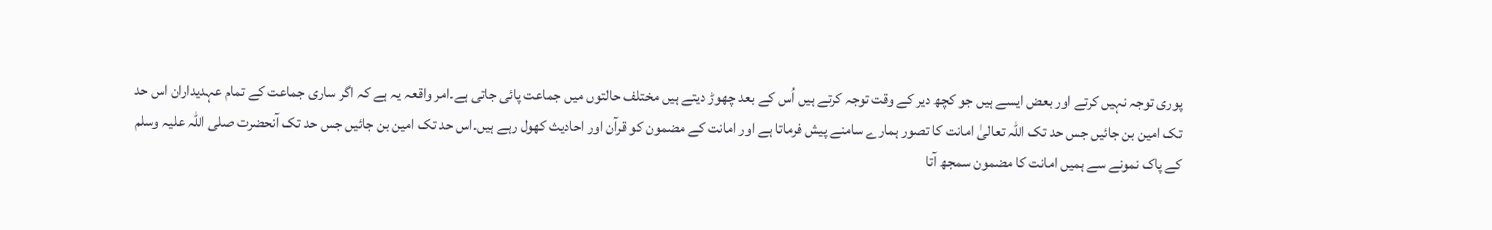پوری توجہ نہیں کرتے اور بعض ایسے ہیں جو کچھ دیر کے وقت توجہ کرتے ہیں اُس کے بعد چھوڑ دیتے ہیں مختلف حالتوں میں جماعت پائی جاتی ہے۔امر واقعہ یہ ہے کہ اگر ساری جماعت کے تمام عہدیداران اس حد تک امین بن جائیں جس حد تک اللہ تعالیٰ امانت کا تصور ہمارے سامنے پیش فرماتا ہے اور امانت کے مضمون کو قرآن اور احادیث کھول رہے ہیں۔اس حد تک امین بن جائیں جس حد تک آنحضرت صلی اللہ علیہ وسلم کے پاک نمونے سے ہمیں امانت کا مضمون سمجھ آتا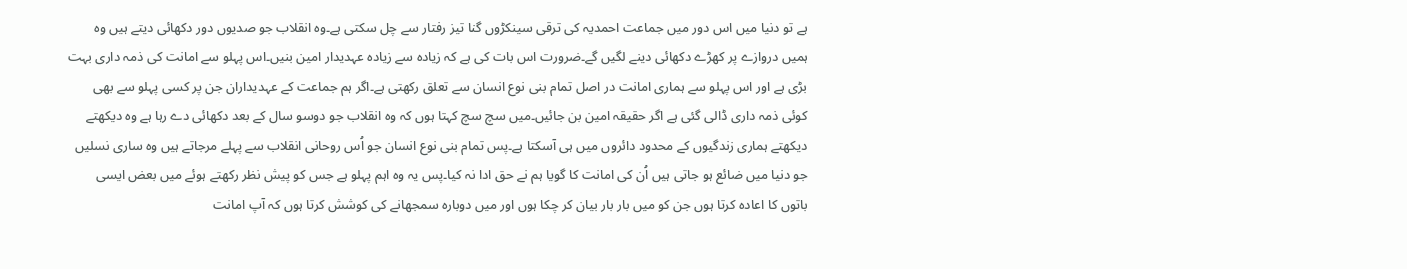ہے تو دنیا میں اس دور میں جماعت احمدیہ کی ترقی سینکڑوں گنا تیز رفتار سے چل سکتی ہے۔وہ انقلاب جو صدیوں دور دکھائی دیتے ہیں وہ ہمیں دروازے پر کھڑے دکھائی دینے لگیں گے۔ضرورت اس بات کی ہے کہ زیادہ سے زیادہ عہدیدار امین بنیں۔اس پہلو سے امانت کی ذمہ داری بہت بڑی ہے اور اس پہلو سے ہماری امانت در اصل تمام بنی نوع انسان سے تعلق رکھتی ہے۔اگر ہم جماعت کے عہدیداران جن پر کسی پہلو سے بھی کوئی ذمہ داری ڈالی گئی ہے اگر حقیقہ امین بن جائیں۔میں سچ سچ کہتا ہوں کہ وہ انقلاب جو دوسو سال کے بعد دکھائی دے رہا ہے وہ دیکھتے دیکھتے ہماری زندگیوں کے محدود دائروں میں ہی آسکتا ہے۔پس تمام بنی نوع انسان جو اُس روحانی انقلاب سے پہلے مرجاتے ہیں وہ ساری نسلیں جو دنیا میں ضائع ہو جاتی ہیں اُن کی امانت کا گویا ہم نے حق ادا نہ کیا۔پس یہ وہ اہم پہلو ہے جس کو پیش نظر رکھتے ہوئے میں بعض ایسی باتوں کا اعادہ کرتا ہوں جن کو میں بار بار بیان کر چکا ہوں اور میں دوبارہ سمجھانے کی کوشش کرتا ہوں کہ آپ امانت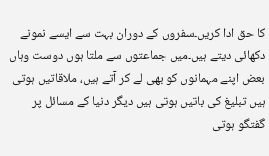کا حق ادا کریں۔سفروں کے دوران بہت سے ایسے نمونے دکھائی دیتے ہیں۔میں جماعتوں سے ملتا ہوں دوست وہاں بعض اپنے مہمانوں کو بھی لے کر آتے ہیں، ملاقاتیں ہوتی ہیں تبلیغ کی باتیں ہوتی ہیں دیگر دنیا کے مسائل پر گفتگو ہوتی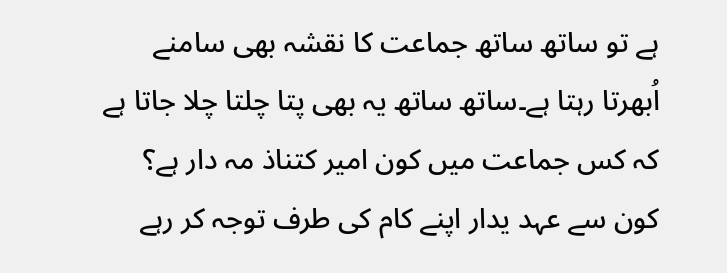ہے تو ساتھ ساتھ جماعت کا نقشہ بھی سامنے اُبھرتا رہتا ہے۔ساتھ ساتھ یہ بھی پتا چلتا چلا جاتا ہے کہ کس جماعت میں کون امیر کتناذ مہ دار ہے؟ کون سے عہد یدار اپنے کام کی طرف توجہ کر رہے